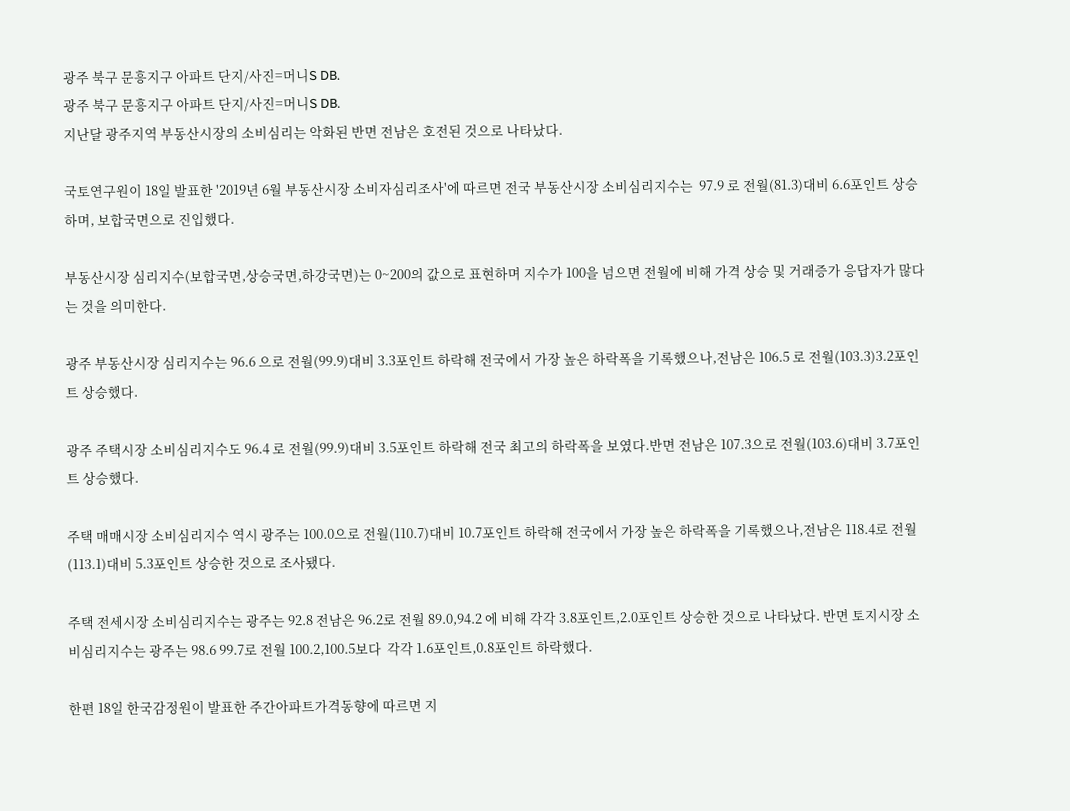광주 북구 문흥지구 아파트 단지/사진=머니S DB.
광주 북구 문흥지구 아파트 단지/사진=머니S DB.
지난달 광주지역 부동산시장의 소비심리는 악화된 반면 전남은 호전된 것으로 나타났다.

국토연구원이 18일 발표한 '2019년 6월 부동산시장 소비자심리조사'에 따르면 전국 부동산시장 소비심리지수는  97.9 로 전월(81.3)대비 6.6포인트 상승하며, 보합국면으로 진입했다.

부동산시장 심리지수(보합국면,상승국면,하강국면)는 0~200의 값으로 표현하며 지수가 100을 넘으면 전월에 비해 가격 상승 및 거래증가 응답자가 많다는 것을 의미한다.

광주 부동산시장 심리지수는 96.6 으로 전월(99.9)대비 3.3포인트 하락해 전국에서 가장 높은 하락폭을 기록했으나,전남은 106.5 로 전월(103.3)3.2포인트 상승했다.

광주 주택시장 소비심리지수도 96.4 로 전월(99.9)대비 3.5포인트 하락해 전국 최고의 하락폭을 보였다.반면 전남은 107.3으로 전월(103.6)대비 3.7포인트 상승했다.

주택 매매시장 소비심리지수 역시 광주는 100.0으로 전월(110.7)대비 10.7포인트 하락해 전국에서 가장 높은 하락폭을 기록했으나,전남은 118.4로 전월(113.1)대비 5.3포인트 상승한 것으로 조사됐다.

주택 전세시장 소비심리지수는 광주는 92.8 전남은 96.2로 전월 89.0,94.2 에 비해 각각 3.8포인트,2.0포인트 상승한 것으로 나타났다. 반면 토지시장 소비심리지수는 광주는 98.6 99.7로 전월 100.2,100.5보다  각각 1.6포인트,0.8포인트 하락했다.

한편 18일 한국감정원이 발표한 주간아파트가격동향에 따르면 지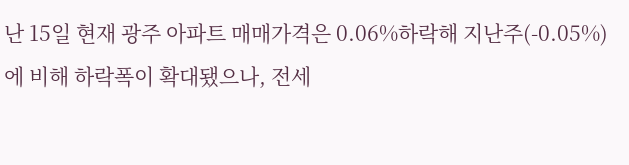난 15일 현재 광주 아파트 매매가격은 0.06%하락해 지난주(-0.05%)에 비해 하락폭이 확대됐으나, 전세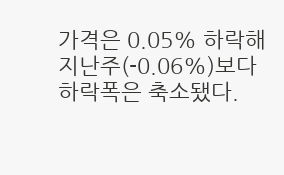가격은 0.05% 하락해 지난주(-0.06%)보다 하락폭은 축소됐다.